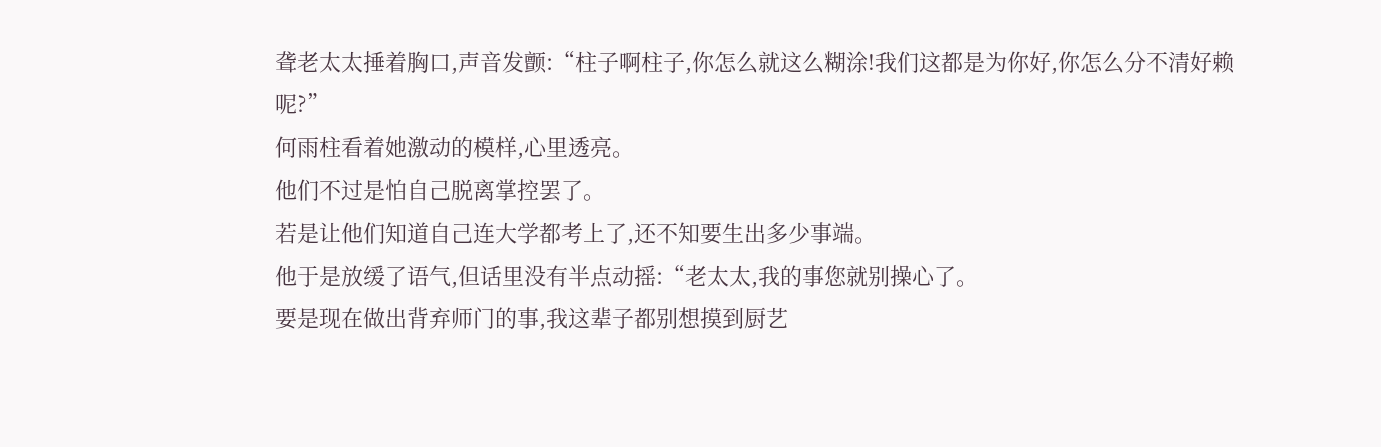聋老太太捶着胸口,声音发颤:“柱子啊柱子,你怎么就这么糊涂!我们这都是为你好,你怎么分不清好赖呢?”
何雨柱看着她激动的模样,心里透亮。
他们不过是怕自己脱离掌控罢了。
若是让他们知道自己连大学都考上了,还不知要生出多少事端。
他于是放缓了语气,但话里没有半点动摇:“老太太,我的事您就别操心了。
要是现在做出背弃师门的事,我这辈子都别想摸到厨艺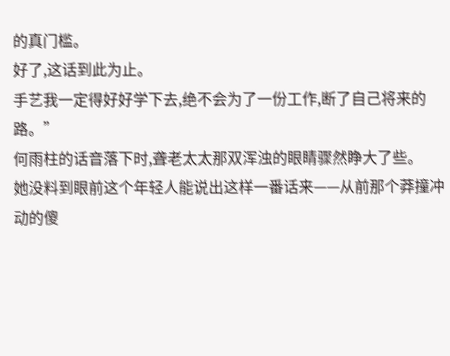的真门槛。
好了,这话到此为止。
手艺我一定得好好学下去,绝不会为了一份工作,断了自己将来的路。”
何雨柱的话音落下时,聋老太太那双浑浊的眼睛骤然睁大了些。
她没料到眼前这个年轻人能说出这样一番话来——从前那个莽撞冲动的傻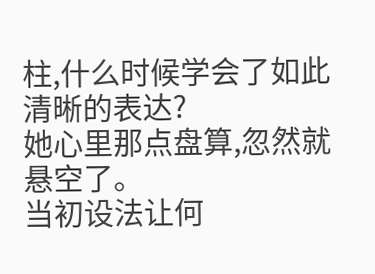柱,什么时候学会了如此清晰的表达?
她心里那点盘算,忽然就悬空了。
当初设法让何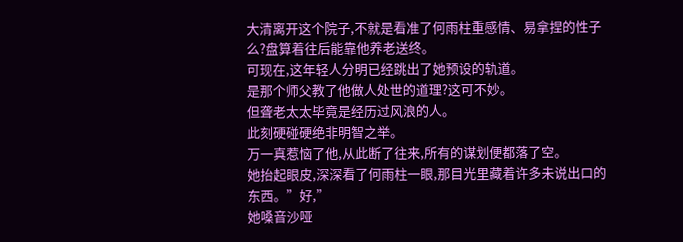大清离开这个院子,不就是看准了何雨柱重感情、易拿捏的性子么?盘算着往后能靠他养老送终。
可现在,这年轻人分明已经跳出了她预设的轨道。
是那个师父教了他做人处世的道理?这可不妙。
但聋老太太毕竟是经历过风浪的人。
此刻硬碰硬绝非明智之举。
万一真惹恼了他,从此断了往来,所有的谋划便都落了空。
她抬起眼皮,深深看了何雨柱一眼,那目光里藏着许多未说出口的东西。”好,”
她嗓音沙哑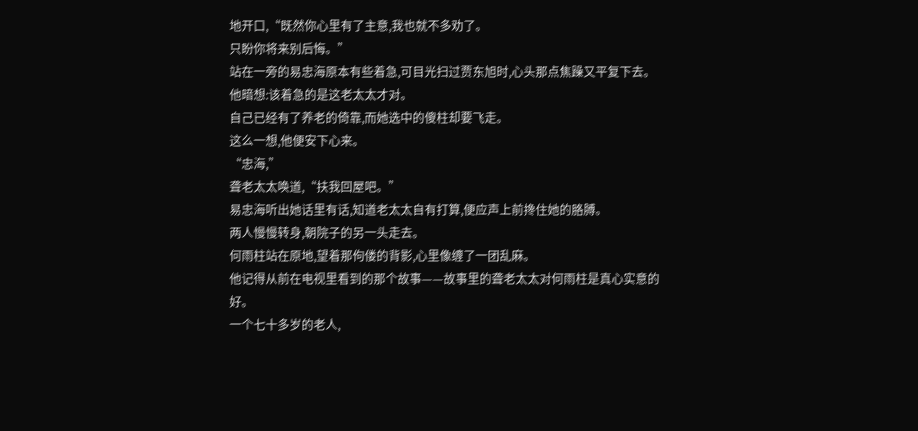地开口,“既然你心里有了主意,我也就不多劝了。
只盼你将来别后悔。”
站在一旁的易忠海原本有些着急,可目光扫过贾东旭时,心头那点焦躁又平复下去。
他暗想:该着急的是这老太太才对。
自己已经有了养老的倚靠,而她选中的傻柱却要飞走。
这么一想,他便安下心来。
“忠海,”
聋老太太唤道,“扶我回屋吧。”
易忠海听出她话里有话,知道老太太自有打算,便应声上前搀住她的胳膊。
两人慢慢转身,朝院子的另一头走去。
何雨柱站在原地,望着那佝偻的背影,心里像缠了一团乱麻。
他记得从前在电视里看到的那个故事——故事里的聋老太太对何雨柱是真心实意的好。
一个七十多岁的老人,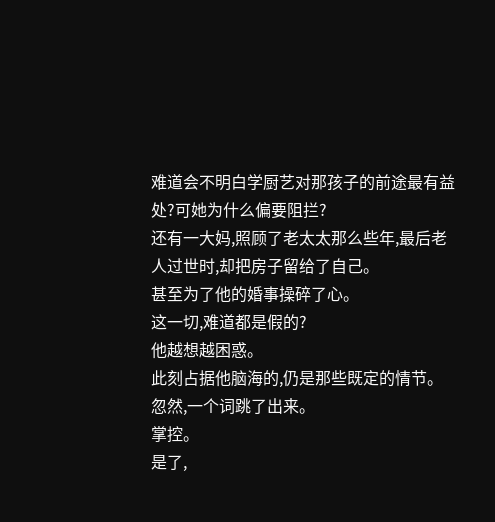难道会不明白学厨艺对那孩子的前途最有益处?可她为什么偏要阻拦?
还有一大妈,照顾了老太太那么些年,最后老人过世时,却把房子留给了自己。
甚至为了他的婚事操碎了心。
这一切,难道都是假的?
他越想越困惑。
此刻占据他脑海的,仍是那些既定的情节。
忽然,一个词跳了出来。
掌控。
是了,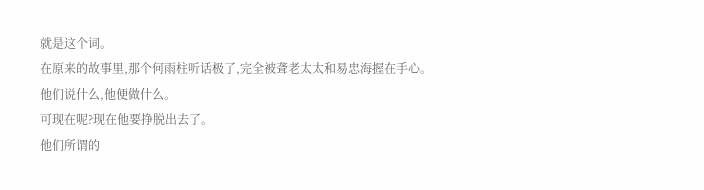就是这个词。
在原来的故事里,那个何雨柱听话极了,完全被聋老太太和易忠海握在手心。
他们说什么,他便做什么。
可现在呢?现在他要挣脱出去了。
他们所谓的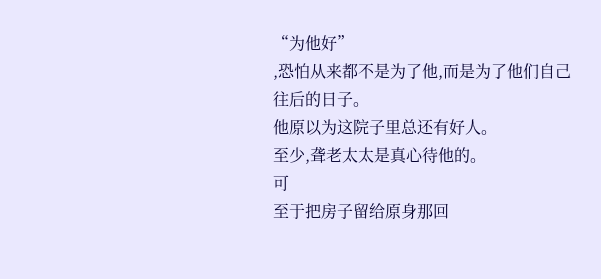“为他好”
,恐怕从来都不是为了他,而是为了他们自己往后的日子。
他原以为这院子里总还有好人。
至少,聋老太太是真心待他的。
可
至于把房子留给原身那回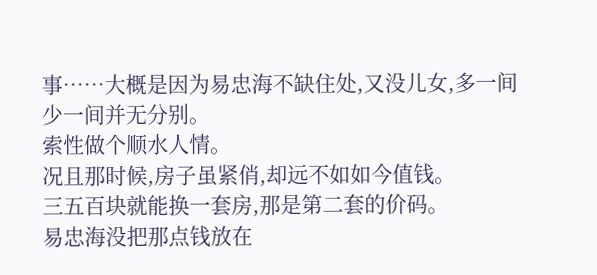事……大概是因为易忠海不缺住处,又没儿女,多一间少一间并无分别。
索性做个顺水人情。
况且那时候,房子虽紧俏,却远不如如今值钱。
三五百块就能换一套房,那是第二套的价码。
易忠海没把那点钱放在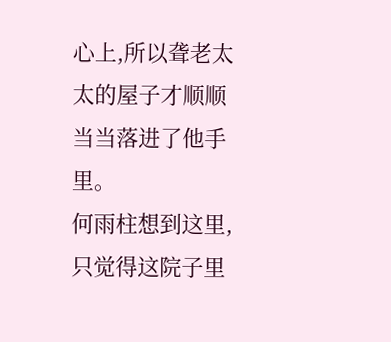心上,所以聋老太太的屋子才顺顺当当落进了他手里。
何雨柱想到这里,只觉得这院子里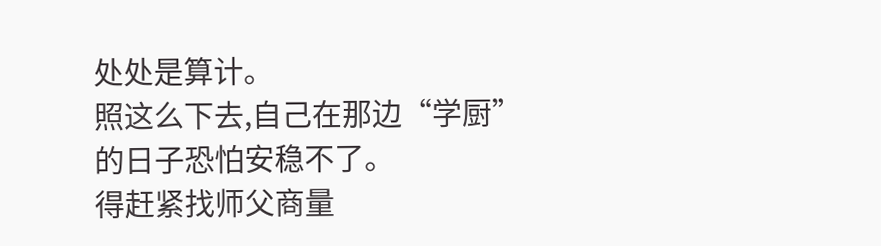处处是算计。
照这么下去,自己在那边“学厨”
的日子恐怕安稳不了。
得赶紧找师父商量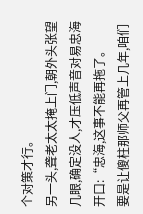个对策才行。
另一头,聋老太太掩上门,朝外头张望几眼,确定没人,才压低声音对易忠海开口:“忠海,这事不能再拖了。
要是让傻柱那师父再管上几年,咱们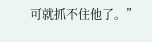可就抓不住他了。”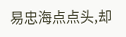易忠海点点头,却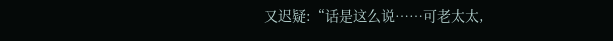又迟疑:“话是这么说……可老太太,